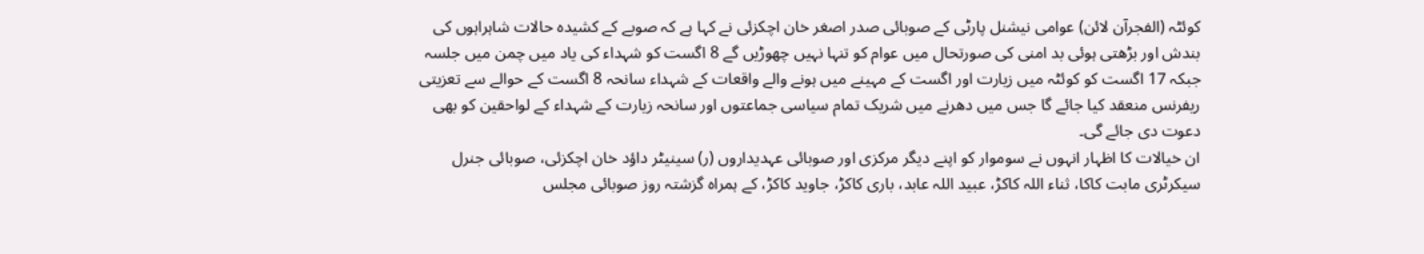کوئٹہ (الفجرآن لائن) عوامی نیشنل پارٹی کے صوبائی صدر اصغر خان اچکزئی نے کہا ہے کہ صوبے کے کشیدہ حالات شاہراہوں کی بندش اور بڑھتی ہوئی بد امنی کی صورتحال میں عوام کو تنہا نہیں چھوڑیں گے 8 اگست کو شہداء کی یاد میں چمن میں جلسہ جبکہ 17 اگست کو کوئٹہ میں زیارت اور اگست کے مہینے میں ہونے والے واقعات کے شہداء سانحہ 8 اگست کے حوالے سے تعزیتی ریفرنس منعقد کیا جائے گا جس میں دھرنے میں شریک تمام سیاسی جماعتوں اور سانحہ زیارت کے شہداء کے لواحقین کو بھی دعوت دی جائے گی۔
ان خیالات کا اظہار انہوں نے سوموار کو اپنے دیگر مرکزی اور صوبائی عہدیداروں (ر) سینیٹر داؤد خان اچکزئی، صوبائی جنرل سیکرٹری مابت کاکا، ثناء اللہ کاکڑ، عبید اللہ عابد، باری کاکڑ، جاوید کاکڑ، کے ہمراہ گزشتہ روز صوبائی مجلس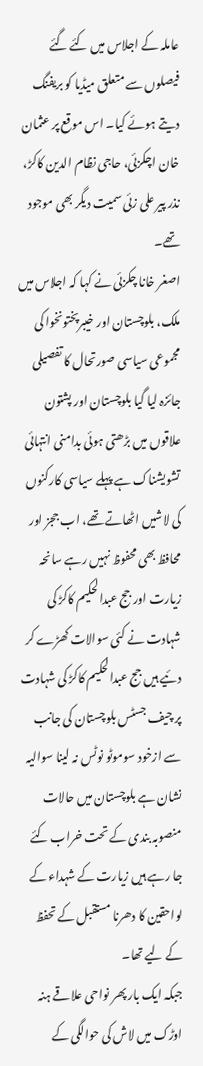عاملہ کے اجلاس میں کئے گئے فیصلوں سے متعلق میڈیا کو بریفنگ دیتے ہوئے کیا۔ اس موقع پر عثمان خان اچکزئی، حاجی نظام الدین کاکڑ، نذر پیر علی زئی سمیت دیگر بھی موجود تھے۔
اصغر خانا چکزئی نے کہا کہ اجلاس میں ملک، بلوچستان اور خیبرپختونخوا کی مجموعی سیاسی صورتحال کا تفصیلی جائزہ لیا گیا بلوچستان اور پشتون علاقوں میں بڑھتی ہوئی بدامنی انتہائی تشویشناک ہے پہلے سیاسی کارکنوں کی لاشیں اٹھاتے تھے، اب ججز اور محافظ بھی محفوظ نہیں رہے سانحہ زیارت اور جج عبدالحکیم کاکڑ کی شہادت نے کئی سوالات کھڑے کر دئیے ہیں جج عبدالحکیم کاکڑ کی شہادت پر چیف جسٹس بلوچستان کی جانب سے ازخود سوموٹو نوٹس نہ لینا سوالیہ نشان ہے بلوچستان میں حالات منصوبہ بندی کے تحت خراب کئے جا رہے ہیں زیارت کے شہداء کے لواحقین کا دھرنا مستقبل کے تحفظ کے لیے تھا۔
جبکہ ایک بار پھر نواحی علاقے ہنہ اوڑک میں لاش کی حوالگی کے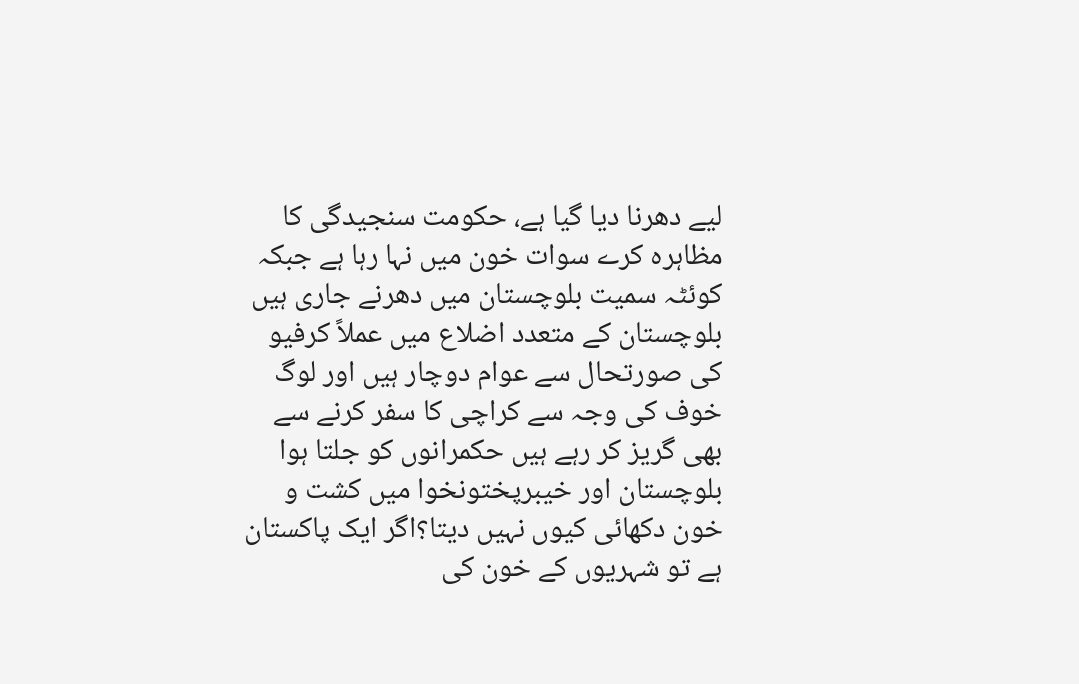لیے دھرنا دیا گیا ہے، حکومت سنجیدگی کا مظاہرہ کرے سوات خون میں نہا رہا ہے جبکہ کوئٹہ سمیت بلوچستان میں دھرنے جاری ہیں بلوچستان کے متعدد اضلاع میں عملاً کرفیو کی صورتحال سے عوام دوچار ہیں اور لوگ خوف کی وجہ سے کراچی کا سفر کرنے سے بھی گریز کر رہے ہیں حکمرانوں کو جلتا ہوا بلوچستان اور خیبرپختونخوا میں کشت و خون دکھائی کیوں نہیں دیتا؟اگر ایک پاکستان ہے تو شہریوں کے خون کی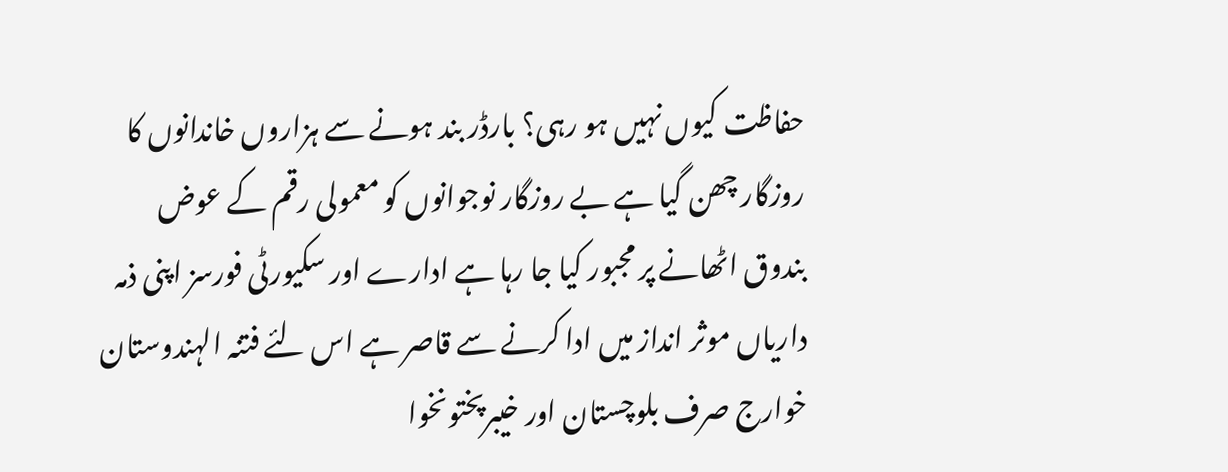حفاظت کیوں نہیں ہو رہی؟ بارڈر بند ہونے سے ہزاروں خاندانوں کا روزگار چھن گیا ہے بے روزگار نوجوانوں کو معمولی رقم کے عوض بندوق اٹھانے پر مجبور کیا جا رہا ہے ادارے اور سکیورٹی فورسز اپنی ذمہ داریاں موثر انداز میں ادا کرنے سے قاصر ہے اس لئے فتنہ الہندوستان خوارج صرف بلوچستان اور خیبرپختونخوا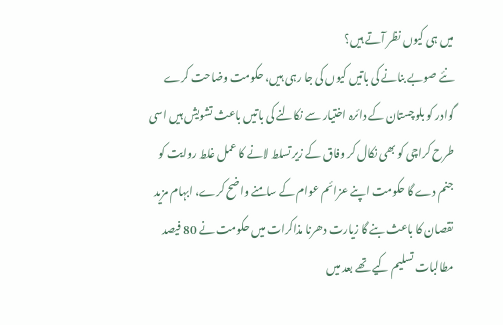میں ہی کیوں نظر آتے ہیں؟
نئے صوبے بنانے کی باتیں کیوں کی جا رہی ہیں، حکومت وضاحت کرے گوادر کو بلوچستان کے دائرہ اختیار سے نکالنے کی باتیں باعث تشویش ہیں اسی طرح کراچی کو بھی نکال کر وفاق کے زیر تسلط لانے کا عمل غلط روایت کو جنم دے گا حکومت اپنے عزائم عوام کے سامنے واضح کرے، ابہام مزید نقصان کا باعث بنے گا زیارت دھرنا مذاکرات میں حکومت نے 80 فیصد مطالبات تسلیم کیے تھے بعد میں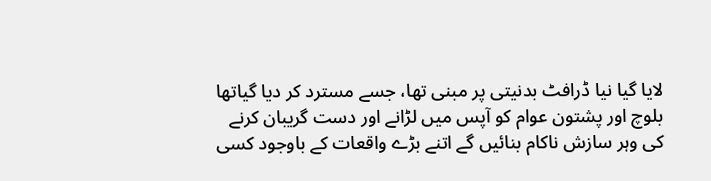لایا گیا نیا ڈرافٹ بدنیتی پر مبنی تھا، جسے مسترد کر دیا گیاتھا بلوچ اور پشتون عوام کو آپس میں لڑانے اور دست گریبان کرنے کی وہر سازش ناکام بنائیں گے اتنے بڑے واقعات کے باوجود کسی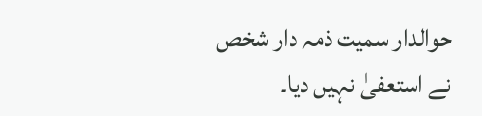حوالدار سمیت ذمہ دار شخص نے استعفیٰ نہیں دیا۔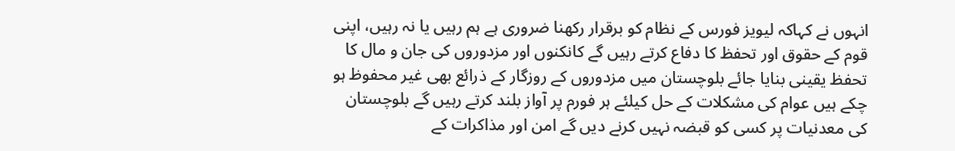انہوں نے کہاکہ لیویز فورس کے نظام کو برقرار رکھنا ضروری ہے ہم رہیں یا نہ رہیں، اپنی قوم کے حقوق اور تحفظ کا دفاع کرتے رہیں گے کانکنوں اور مزدوروں کی جان و مال کا تحفظ یقینی بنایا جائے بلوچستان میں مزدوروں کے روزگار کے ذرائع بھی غیر محفوظ ہو چکے ہیں عوام کی مشکلات کے حل کیلئے ہر فورم پر آواز بلند کرتے رہیں گے بلوچستان کی معدنیات پر کسی کو قبضہ نہیں کرنے دیں گے امن اور مذاکرات کے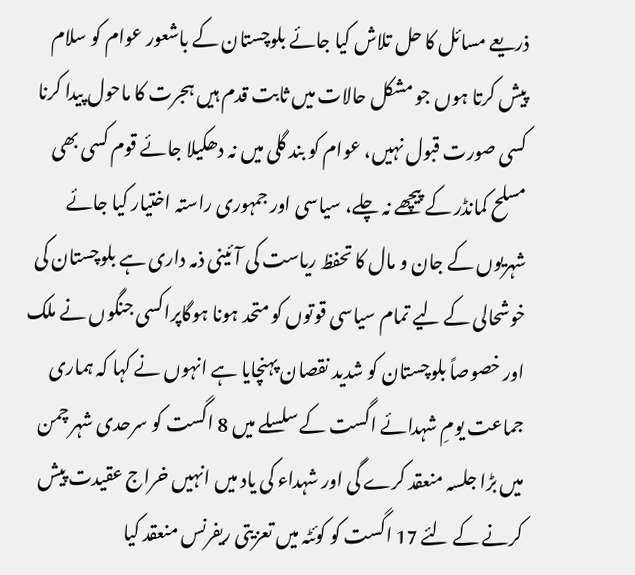ذریعے مسائل کا حل تلاش کیا جائے بلوچستان کے باشعور عوام کو سلام پیش کرتا ہوں جو مشکل حالات میں ثابت قدم ہیں ہجرت کا ماحول پیدا کرنا کسی صورت قبول نہیں، عوام کو بند گلی میں نہ دھکیلا جائے قوم کسی بھی مسلح کمانڈر کے پیچھے نہ چلے، سیاسی اور جمہوری راستہ اختیار کیا جائے شہریوں کے جان و مال کا تحفظ ریاست کی آئینی ذمہ داری ہے بلوچستان کی خوشحالی کے لیے تمام سیاسی قوتوں کو متحد ہونا ہوگاپراکسی جنگوں نے ملک اور خصوصاً بلوچستان کو شدید نقصان پہنچایا ہے انہوں نے کہا کہ ہماری جماعت یومِ شہدائے اگست کے سلسلے میں 8 اگست کو سرحدی شہر چمن میں بڑا جلسہ منعقد کرے گی اور شہداء کی یاد میں انہیں خراج عقیدت پیش کرنے کے لئے 17 اگست کو کوئٹہ میں تعزیتی ریفرنس منعقد کیا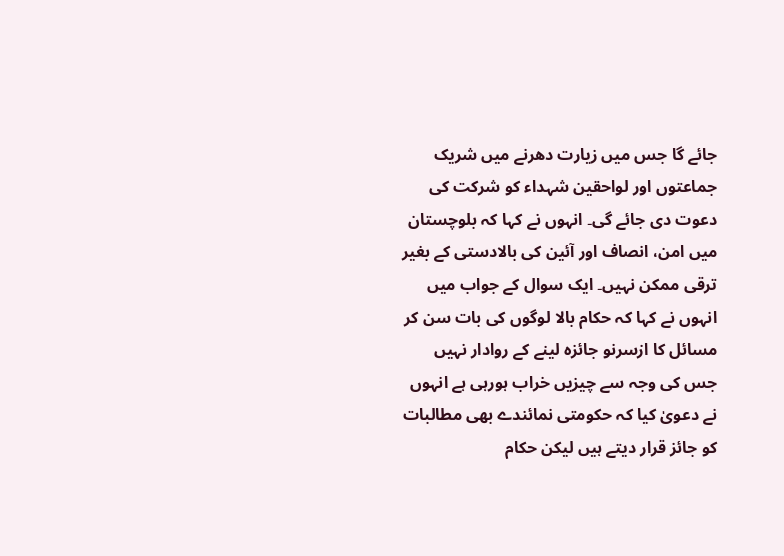جائے گا جس میں زیارت دھرنے میں شریک جماعتوں اور لواحقین شہداء کو شرکت کی دعوت دی جائے گی۔ انہوں نے کہا کہ بلوچستان میں امن، انصاف اور آئین کی بالادستی کے بغیر ترقی ممکن نہیں۔ ایک سوال کے جواب میں انہوں نے کہا کہ حکام بالا لوگوں کی بات سن کر مسائل کا ازسرنو جائزہ لینے کے روادار نہیں جس کی وجہ سے چیزیں خراب ہورہی ہے انہوں نے دعویٰ کیا کہ حکومتی نمائندے بھی مطالبات کو جائز قرار دیتے ہیں لیکن حکام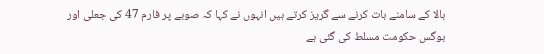بالا کے سامنے بات کرنے سے گریز کرتے ہیں انہوں نے کہا کہ صوبے پر فارم 47 کی جعلی اور بوگس حکومت مسلط کی گئی ہے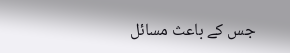جس کے باعث مسائل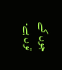جوں کے توں ہے۔